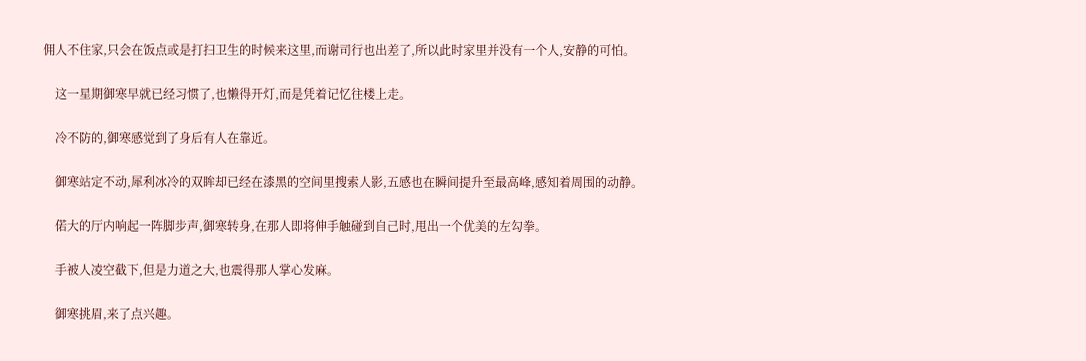佣人不住家,只会在饭点或是打扫卫生的时候来这里,而谢司行也出差了,所以此时家里并没有一个人,安静的可怕。

    这一星期御寒早就已经习惯了,也懒得开灯,而是凭着记忆往楼上走。

    冷不防的,御寒感觉到了身后有人在靠近。

    御寒站定不动,犀利冰冷的双眸却已经在漆黑的空间里搜索人影,五感也在瞬间提升至最高峰,感知着周围的动静。

    偌大的厅内响起一阵脚步声,御寒转身,在那人即将伸手触碰到自己时,甩出一个优美的左勾拳。

    手被人凌空截下,但是力道之大,也震得那人掌心发麻。

    御寒挑眉,来了点兴趣。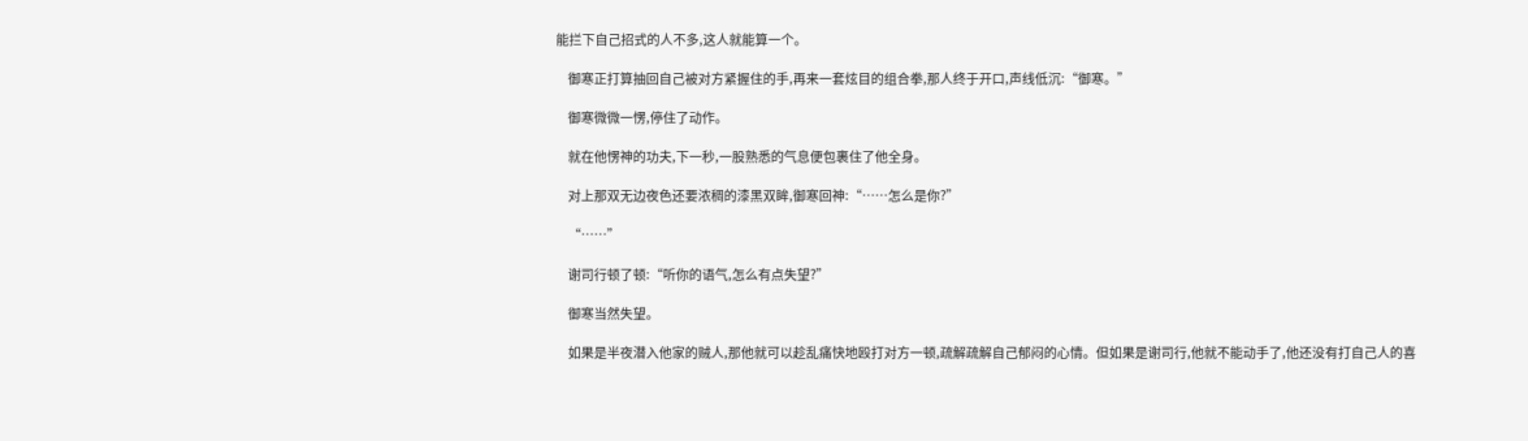能拦下自己招式的人不多,这人就能算一个。

    御寒正打算抽回自己被对方紧握住的手,再来一套炫目的组合拳,那人终于开口,声线低沉:“御寒。”

    御寒微微一愣,停住了动作。

    就在他愣神的功夫,下一秒,一股熟悉的气息便包裹住了他全身。

    对上那双无边夜色还要浓稠的漆黑双眸,御寒回神:“……怎么是你?”

    “……”

    谢司行顿了顿:“听你的语气,怎么有点失望?”

    御寒当然失望。

    如果是半夜潜入他家的贼人,那他就可以趁乱痛快地殴打对方一顿,疏解疏解自己郁闷的心情。但如果是谢司行,他就不能动手了,他还没有打自己人的喜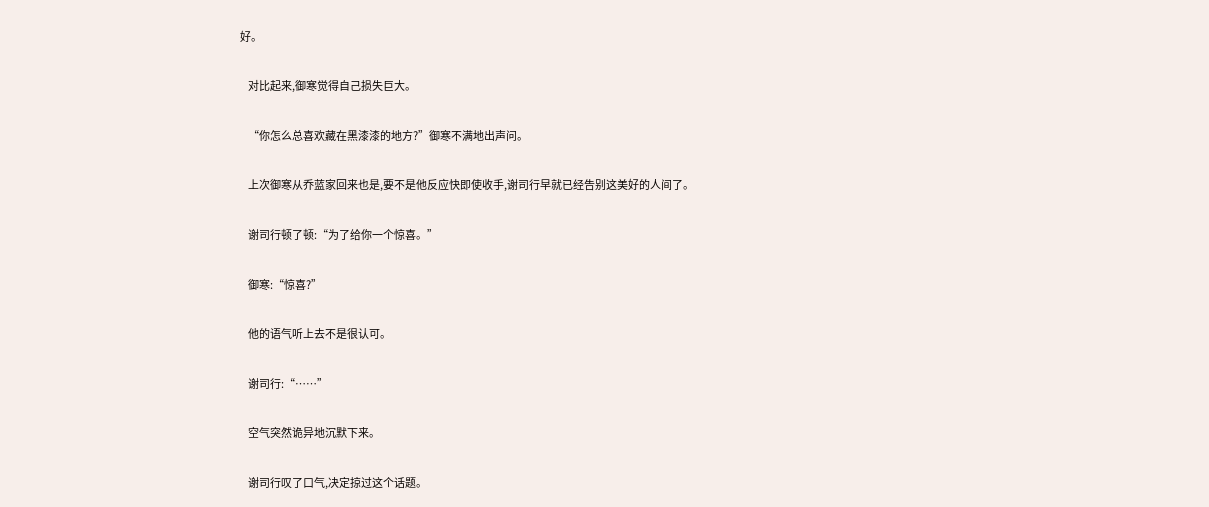好。

    对比起来,御寒觉得自己损失巨大。

    “你怎么总喜欢藏在黑漆漆的地方?”御寒不满地出声问。

    上次御寒从乔蓝家回来也是,要不是他反应快即使收手,谢司行早就已经告别这美好的人间了。

    谢司行顿了顿:“为了给你一个惊喜。”

    御寒:“惊喜?”

    他的语气听上去不是很认可。

    谢司行:“……”

    空气突然诡异地沉默下来。

    谢司行叹了口气,决定掠过这个话题。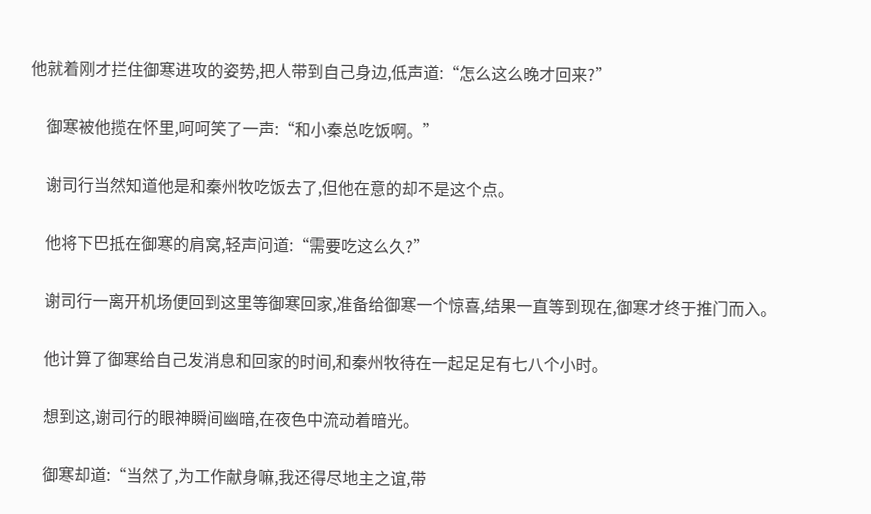他就着刚才拦住御寒进攻的姿势,把人带到自己身边,低声道:“怎么这么晚才回来?”

    御寒被他揽在怀里,呵呵笑了一声:“和小秦总吃饭啊。”

    谢司行当然知道他是和秦州牧吃饭去了,但他在意的却不是这个点。

    他将下巴抵在御寒的肩窝,轻声问道:“需要吃这么久?”

    谢司行一离开机场便回到这里等御寒回家,准备给御寒一个惊喜,结果一直等到现在,御寒才终于推门而入。

    他计算了御寒给自己发消息和回家的时间,和秦州牧待在一起足足有七八个小时。

    想到这,谢司行的眼神瞬间幽暗,在夜色中流动着暗光。

    御寒却道:“当然了,为工作献身嘛,我还得尽地主之谊,带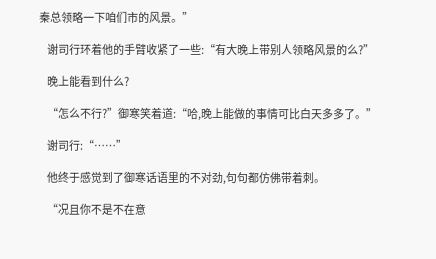秦总领略一下咱们市的风景。”

    谢司行环着他的手臂收紧了一些:“有大晚上带别人领略风景的么?”

    晚上能看到什么?

    “怎么不行?”御寒笑着道:“哈,晚上能做的事情可比白天多多了。”

    谢司行:“……”

    他终于感觉到了御寒话语里的不对劲,句句都仿佛带着刺。

    “况且你不是不在意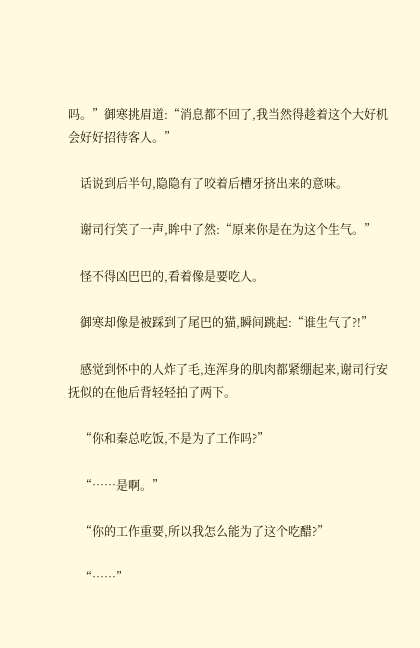吗。”御寒挑眉道:“消息都不回了,我当然得趁着这个大好机会好好招待客人。”

    话说到后半句,隐隐有了咬着后槽牙挤出来的意味。

    谢司行笑了一声,眸中了然:“原来你是在为这个生气。”

    怪不得凶巴巴的,看着像是要吃人。

    御寒却像是被踩到了尾巴的猫,瞬间跳起:“谁生气了?!”

    感觉到怀中的人炸了毛,连浑身的肌肉都紧绷起来,谢司行安抚似的在他后背轻轻拍了两下。

    “你和秦总吃饭,不是为了工作吗?”

    “……是啊。”

    “你的工作重要,所以我怎么能为了这个吃醋?”

    “……”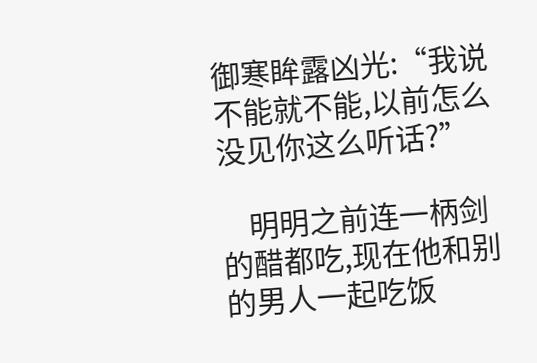御寒眸露凶光:“我说不能就不能,以前怎么没见你这么听话?”

    明明之前连一柄剑的醋都吃,现在他和别的男人一起吃饭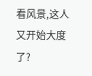看风景,这人又开始大度了?